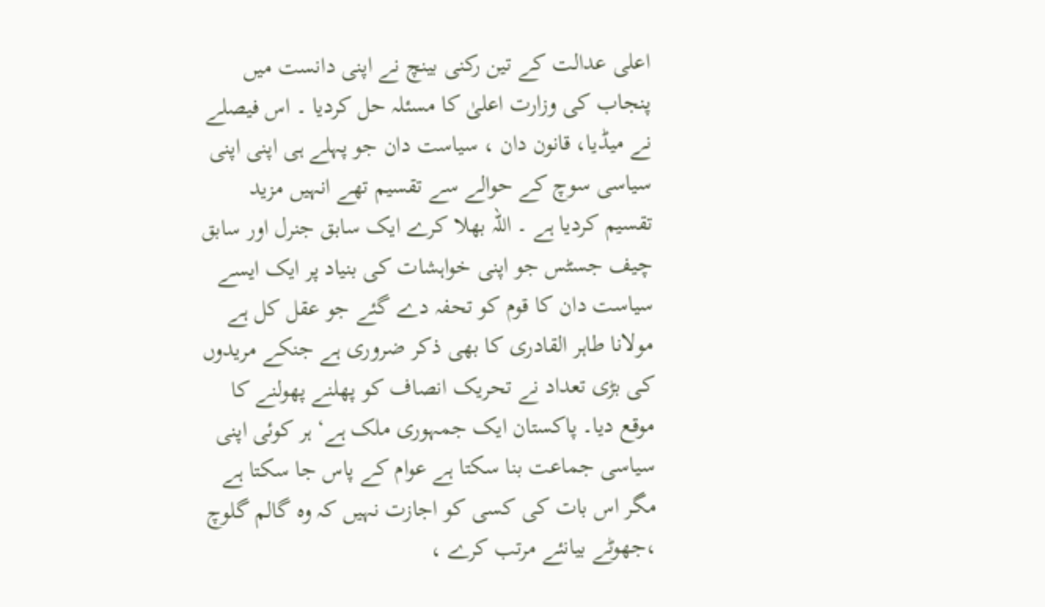اعلی عدالت کے تین رکنی بینچ نے اپنی دانست میں پنجاب کی وزارت اعلیٰ کا مسئلہ حل کردیا ۔ اس فیصلے نے میڈیا، قانون دان ، سیاست دان جو پہلے ہی اپنی اپنی سیاسی سوچ کے حوالے سے تقسیم تھے انہیں مزید تقسیم کردیا ہے ۔ اللہ بھلا کرے ایک سابق جنرل اور سابق چیف جسٹس جو اپنی خواہشات کی بنیاد پر ایک ایسے سیاست دان کا قوم کو تحفہ دے گئے جو عقل کل ہے مولانا طاہر القادری کا بھی ذکر ضروری ہے جنکے مریدوں کی بڑی تعداد نے تحریک انصاف کو پھلنے پھولنے کا موقع دیا۔ پاکستان ایک جمہوری ملک ہے‘ ہر کوئی اپنی سیاسی جماعت بنا سکتا ہے عوام کے پاس جا سکتا ہے مگر اس بات کی کسی کو اجازت نہیں کہ وہ گالم گلوچ ،جھوٹے بیانئے مرتب کرے ،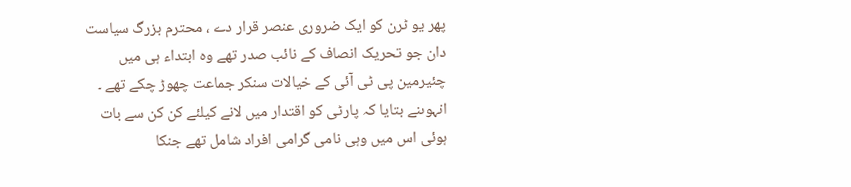پھر یو ٹرن کو ایک ضروری عنصر قرار دے ، محترم بزرگ سیاست دان جو تحریک انصاف کے نائب صدر تھے وہ ابتداء ہی میں چئیرمین پی ٹی آئی کے خیالات سنکر جماعت چھوڑ چکے تھے ۔ انہوںنے بتایا کہ پارٹی کو اقتدار میں لانے کیلئے کن کن سے بات ہوئی اس میں وہی نامی گرامی افراد شامل تھے جنکا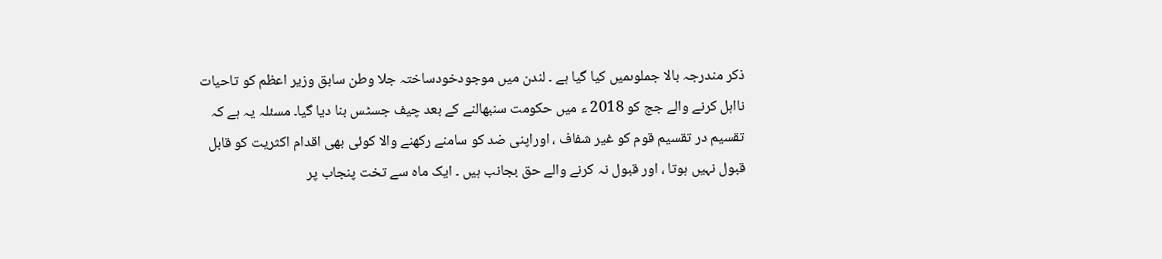ذکر مندرجہ بالا جملوںمیں کیا گیا ہے ۔ لندن میں موجودخودساختہ جلا وطن سابق وزیر اعظم کو تاحیات نااہل کرنے والے جج کو 2018 ء میں حکومت سنبھالنے کے بعد چیف جسٹس بنا دیا گیا۔ مسئلہ یہ ہے کہ تقسیم در تقسیم قوم کو غیر شفاف ، اوراپنی ضد کو سامنے رکھنے والا کوئی بھی اقدام اکثریت کو قابل قبول نہیں ہوتا ، اور قبول نہ کرنے والے حق بجانب ہیں ۔ ایک ماہ سے تخت پنجاب پر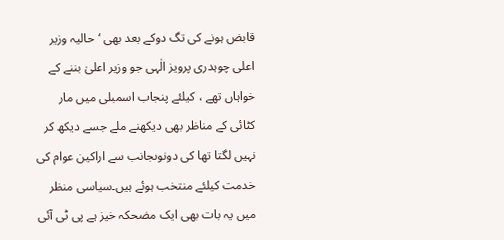قابض ہونے کی تگ دوکے بعد بھی ‘حالیہ وزیر اعلی چوہدری پرویز الٰہی جو وزیر اعلیٰ بننے کے خواہاں تھے ، کیلئے پنجاب اسمبلی میں مار کٹائی کے مناظر بھی دیکھنے ملے جسے دیکھ کر نہیں لگتا تھا کی دونوںجانب سے اراکین عوام کی خدمت کیلئے منتخب ہوئے ہیں۔سیاسی منظر میں یہ بات بھی ایک مضحکہ خیز ہے پی ٹی آئی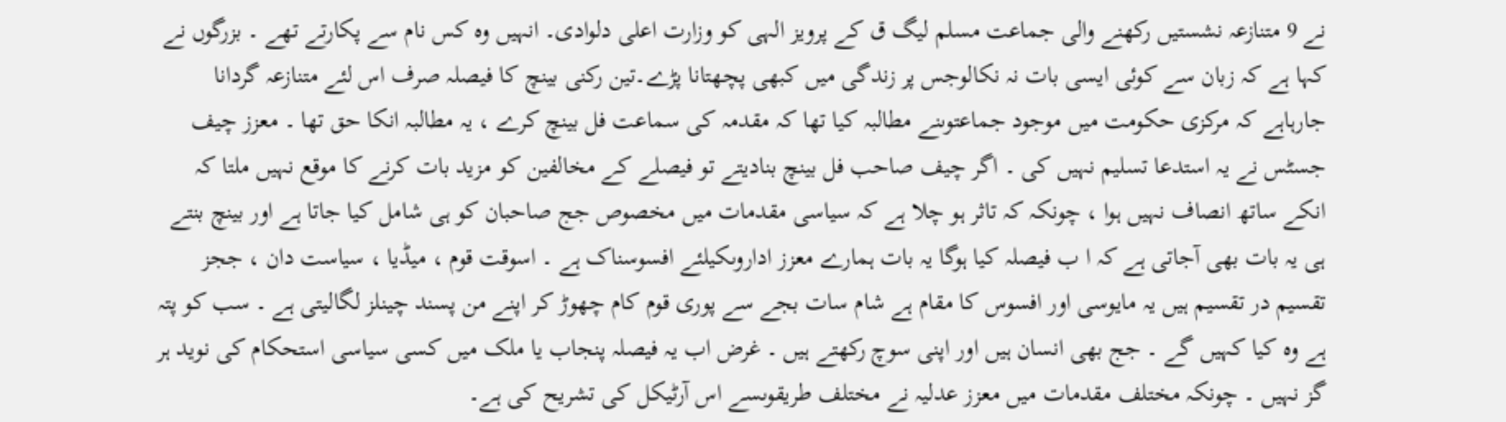نے 9 متنازعہ نشستیں رکھنے والی جماعت مسلم لیگ ق کے پرویز الہی کو وزارت اعلی دلوادی۔ انہیں وہ کس نام سے پکارتے تھے ۔ بزرگوں نے کہا ہے کہ زبان سے کوئی ایسی بات نہ نکالوجس پر زندگی میں کبھی پچھتانا پڑے۔تین رکنی بینچ کا فیصلہ صرف اس لئے متنازعہ گردانا جارہاہے کہ مرکزی حکومت میں موجود جماعتوںنے مطالبہ کیا تھا کہ مقدمہ کی سماعت فل بینچ کرے ، یہ مطالبہ انکا حق تھا ۔ معزز چیف جسٹس نے یہ استدعا تسلیم نہیں کی ۔ اگر چیف صاحب فل بینچ بنادیتے تو فیصلے کے مخالفین کو مزید بات کرنے کا موقع نہیں ملتا کہ انکے ساتھ انصاف نہیں ہوا ، چونکہ کہ تاثر ہو چلا ہے کہ سیاسی مقدمات میں مخصوص جج صاحبان کو ہی شامل کیا جاتا ہے اور بینچ بنتے ہی یہ بات بھی آجاتی ہے کہ ا ب فیصلہ کیا ہوگا یہ بات ہمارے معزز اداروںکیلئے افسوسناک ہے ۔ اسوقت قوم ، میڈیا ، سیاست دان ، ججز تقسیم در تقسیم ہیں یہ مایوسی اور افسوس کا مقام ہے شام سات بجے سے پوری قوم کام چھوڑ کر اپنے من پسند چینلز لگالیتی ہے ۔ سب کو پتہ ہے وہ کیا کہیں گے ۔ جج بھی انسان ہیں اور اپنی سوچ رکھتے ہیں ۔ غرض اب یہ فیصلہ پنجاب یا ملک میں کسی سیاسی استحکام کی نوید ہر گز نہیں ۔ چونکہ مختلف مقدمات میں معزز عدلیہ نے مختلف طریقوںسے اس آرٹیکل کی تشریح کی ہے۔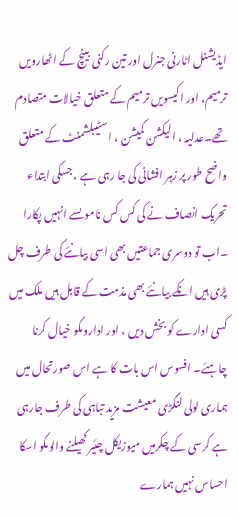ایڈیشنل اٹارنی جنرل اور تین رکنی بینچ کے اٹھارویں ترمیم، اور اکیسویں ترمیم کے متعلق خیالات متصادم تھے۔عدلیہ ، الیکشن کمیشن ، اسٹیبلشمنٹ کے متعلق واضح طور پر زہر افشانی کی جا رہی ہے ، جسکی ابتداء تحریک انصاف نے کی کس کس ناموںسے انہیں پکارا ۔اب تو دوسری جماعتیں بھی اسی بیانئے کی طرف چل پڑی ہیں انکے بیانئے بھی مذمت کے قابل ہیں ملک میں کسی ادارے کو بخش دیں ، اور اداروںکو خیال کرنا چاہئے۔ افسوس اس بات کا ہے اس صورتحال میں ہماری لولی لنگڑی معیشت مزید تباہی کی طرف جارہی ہے کرسی کے چکرمیں میوزیکل چئیر کھیلنے والوںکو اسکا احساس نہیں ہمارے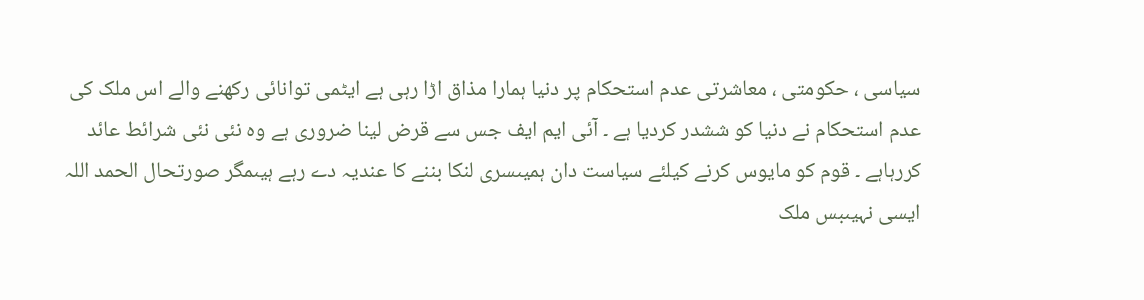سیاسی ، حکومتی ، معاشرتی عدم استحکام پر دنیا ہمارا مذاق اڑا رہی ہے ایٹمی توانائی رکھنے والے اس ملک کی عدم استحکام نے دنیا کو ششدر کردیا ہے ۔ آئی ایم ایف جس سے قرض لینا ضروری ہے وہ نئی نئی شرائط عائد کررہاہے ۔ قوم کو مایوس کرنے کیلئے سیاست دان ہمیںسری لنکا بننے کا عندیہ دے رہے ہیںمگر صورتحال الحمد اللہ ایسی نہیںبس ملک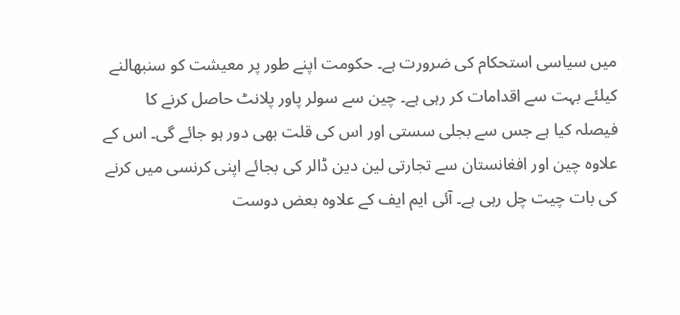میں سیاسی استحکام کی ضرورت ہے۔ حکومت اپنے طور پر معیشت کو سنبھالنے کیلئے بہت سے اقدامات کر رہی ہے۔ چین سے سولر پاور پلانٹ حاصل کرنے کا فیصلہ کیا ہے جس سے بجلی سستی اور اس کی قلت بھی دور ہو جائے گی۔ اس کے علاوہ چین اور افغانستان سے تجارتی لین دین ڈالر کی بجائے اپنی کرنسی میں کرنے کی بات چیت چل رہی ہے۔ آئی ایم ایف کے علاوہ بعض دوست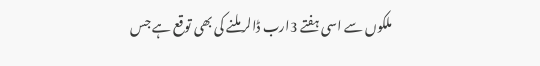ملکوں سے اسی ہفتے 3ارب ڈالر ملنے کی بھی توقع ہے جس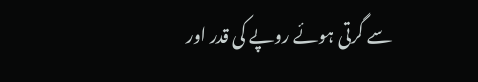سے گرتی ہوئے روپے کی قدر اور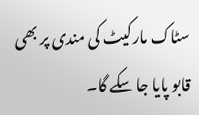سٹاک مارکیٹ کی مندی پر بھی قابو پایا جا سکے گا۔